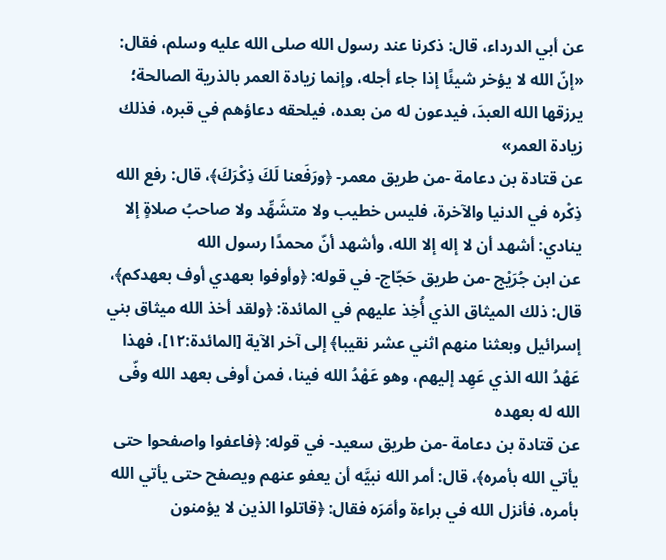عن أبي الدرداء، قال: ذكرنا عند رسول الله صلى الله عليه وسلم، فقال: «إنّ الله لا يؤخر شيئًا إذا جاء أجله، وإنما زيادة العمر بالذرية الصالحة؛ يرزقها الله العبدَ، فيدعون له من بعده، فيلحقه دعاؤهم في قبره، فذلك زيادة العمر»
عن قتادة بن دعامة -من طريق معمر- ﴿ورَفَعنا لَكَ ذِكْرَكَ﴾، قال: رفع الله ذِكْره في الدنيا والآخرة، فليس خطيب ولا متشَهِّد ولا صاحبُ صلاةٍ إلا ينادي: أشهد أن لا إله إلا الله، وأشهد أنّ محمدًا رسول الله
عن ابن جُرَيْج -من طريق حَجّاج- في قوله: ﴿وأوفوا بعهدي أوف بعهدكم﴾، قال: ذلك الميثاق الذي أُخِذ عليهم في المائدة: ﴿ولقد أخذ الله ميثاق بني إسرائيل وبعثنا منهم اثني عشر نقيبا﴾ إلى آخر الآية [المائدة:١٢]، فهذا عَهْدُ الله الذي عَهِد إليهم، وهو عَهْدُ الله فينا، فمن أوفى بعهد الله وفّى الله له بعهده
عن قتادة بن دعامة -من طريق سعيد- في قوله: ﴿فاعفوا واصفحوا حتى يأتي الله بأمره﴾، قال: أمر الله نبيَّه أن يعفو عنهم ويصفح حتى يأتي الله بأمره، فأنزل الله في براءة وأمَرَه فقال: ﴿قاتلوا الذين لا يؤمنون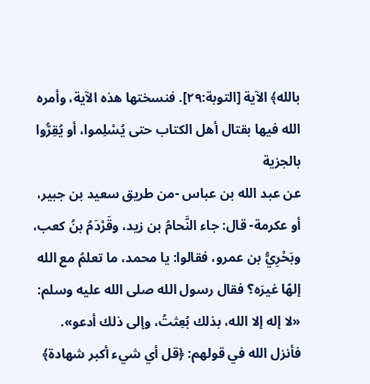بالله﴾ الآية [التوبة:٢٩]. فنسختها هذه الآية، وأمره الله فيها بقتال أهل الكتاب حتى يُسْلِموا، أو يُقِرُّوا بالجزية
عن عبد الله بن عباس -من طريق سعيد بن جبير، أو عكرمة- قال: جاء النَّحامُ بن زيد، وقَرْدَمُ بنُ كعب، وبَحْرِيُّ بن عمرو، فقالوا: يا محمد، ما تعلمُ مع الله إلهًا غيرَه؟ فقال رسول الله صلى الله عليه وسلم: «لا إله إلا الله، بذلك بُعِثتُ، وإلى ذلك أدعو». فأنزل الله في قولهم: ﴿قل أي شيء أكبر شهادة﴾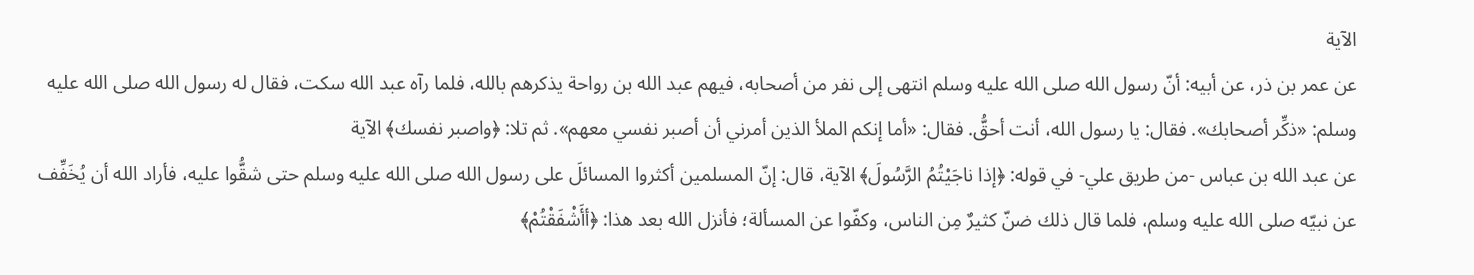الآية
عن عمر بن ذر، عن أبيه: أنّ رسول الله صلى الله عليه وسلم انتهى إلى نفر من أصحابه، فيهم عبد الله بن رواحة يذكرهم بالله، فلما رآه عبد الله سكت، فقال له رسول الله صلى الله عليه وسلم: «ذكِّر أصحابك». فقال: يا رسول الله، أنت أحقُّ. فقال: «أما إنكم الملأ الذين أمرني أن أصبر نفسي معهم». ثم تلا: ﴿واصبر نفسك﴾ الآية
عن عبد الله بن عباس -من طريق علي- في قوله: ﴿إذا ناجَيْتُمُ الرَّسُولَ﴾ الآية، قال: إنّ المسلمين أكثروا المسائلَ على رسول الله صلى الله عليه وسلم حتى شقُّوا عليه، فأراد الله أن يُخَفِّف عن نبيّه صلى الله عليه وسلم، فلما قال ذلك ضنّ كثيرٌ مِن الناس، وكفّوا عن المسألة؛ فأنزل الله بعد هذا: ﴿أأَشْفَقْتُمْ﴾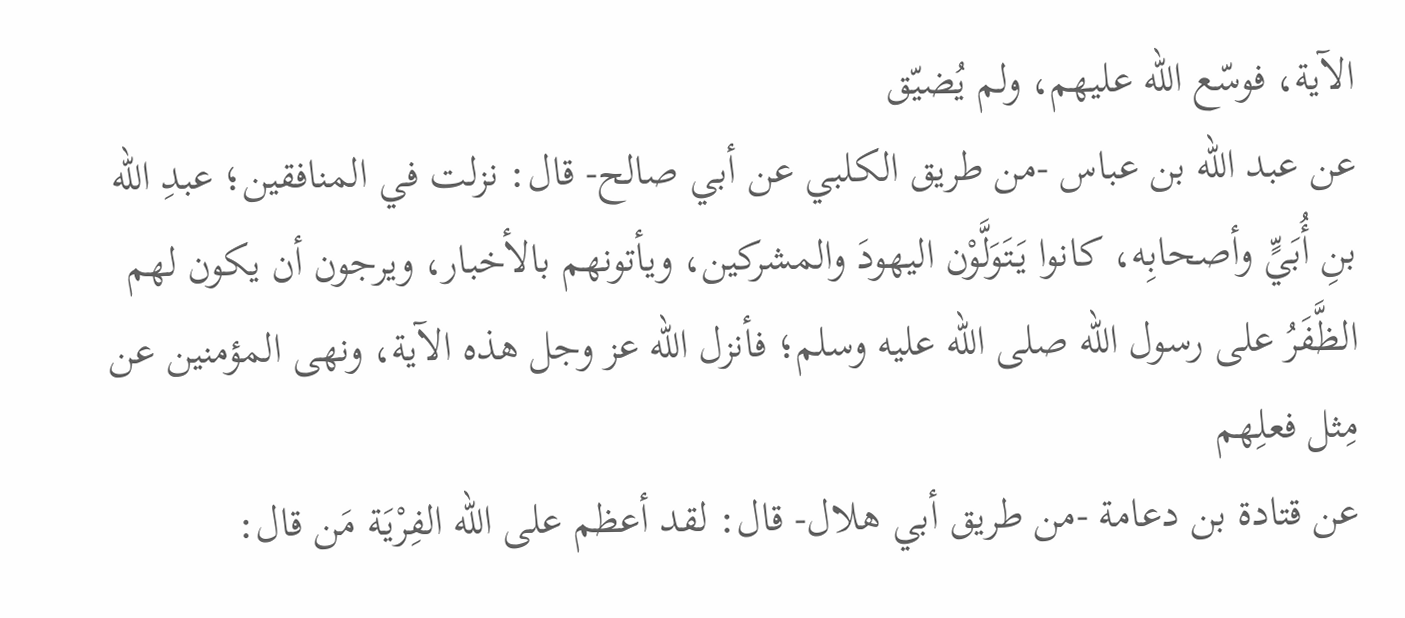الآية، فوسّع الله عليهم، ولم يُضيّق
عن عبد الله بن عباس -من طريق الكلبي عن أبي صالح- قال: نزلت في المنافقين؛ عبدِ الله بنِ أُبَيٍّ وأصحابِه، كانوا يَتَوَلَّوْن اليهودَ والمشركين، ويأتونهم بالأخبار، ويرجون أن يكون لهم الظَّفَرُ على رسول الله صلى الله عليه وسلم؛ فأنزل الله عز وجل هذه الآية، ونهى المؤمنين عن مِثل فعلِهم
عن قتادة بن دعامة -من طريق أبي هلال- قال: لقد أعظم على الله الفِرْيَة مَن قال: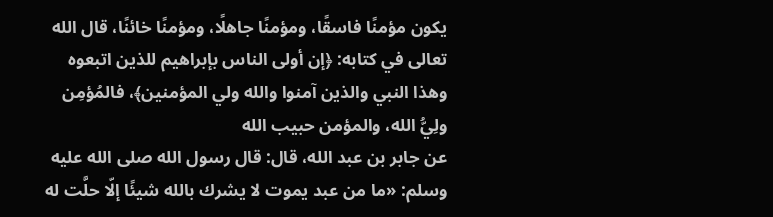يكون مؤمنًا فاسقًا، ومؤمنًا جاهلًا، ومؤمنًا خائنًا، قال الله تعالى في كتابه: ﴿إن أولى الناس بإبراهيم للذين اتبعوه وهذا النبي والذين آمنوا والله ولي المؤمنين﴾، فالمُؤمِن ولِيُّ الله، والمؤمن حبيب الله
عن جابر بن عبد الله، قال: قال رسول الله صلى الله عليه وسلم: «ما من عبد يموت لا يشرك بالله شيئًا إلّا حلَّت له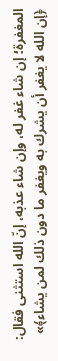المغفرة؛ إن شاء غفر له، وإن شاء عذبه، إنّ الله استثنى فقال: ﴿إن الله لا يغفر أن يشرك به ويغفر ما دون ذلك لمن يشاء﴾»